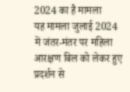2024 का है मामला
यह मामला जुलाई 2024 में जंतर-मंतर पर महिला आरक्षण बिल को लेकर हुए प्रदर्शन से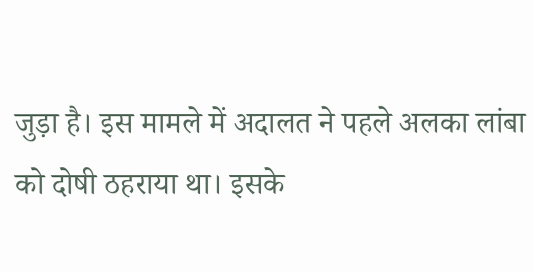जुड़ा है। इस मामले में अदालत ने पहले अलका लांबा को दोषी ठहराया था। इसके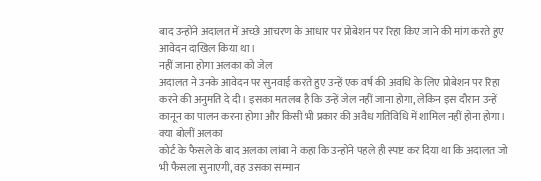बाद उन्होंने अदालत में अच्छे आचरण के आधार पर प्रोबेशन पर रिहा किए जाने की मांग करते हुए आवेदन दाखिल किया था।
नहीं जाना होगा अलका को जेल
अदालत ने उनके आवेदन पर सुनवाई करते हुए उन्हें एक वर्ष की अवधि के लिए प्रोबेशन पर रिहा करने की अनुमति दे दी। इसका मतलब है कि उन्हें जेल नहीं जाना होगा, लेकिन इस दौरान उन्हें कानून का पालन करना होगा और किसी भी प्रकार की अवैध गतिविधि में शामिल नहीं होना होगा।
क्या बोलीं अलका
कोर्ट के फैसले के बाद अलका लांबा ने कहा कि उन्होंने पहले ही स्पष्ट कर दिया था कि अदालत जो भी फैसला सुनाएगी, वह उसका सम्मान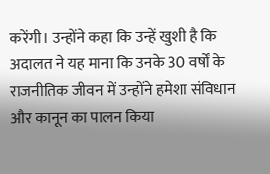करेंगी। उन्होंने कहा कि उन्हें खुशी है कि अदालत ने यह माना कि उनके 30 वर्षों के राजनीतिक जीवन में उन्होंने हमेशा संविधान और कानून का पालन किया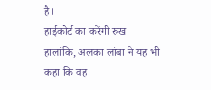है।
हाईकोर्ट का करेंगी रुख
हालांकि, अलका लांबा ने यह भी कहा कि वह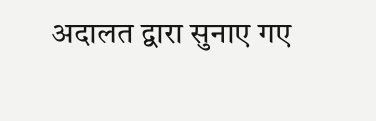अदालत द्वारा सुनाए गए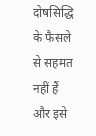दोषसिद्धि के फैसले से सहमत नहीं हैं और इसे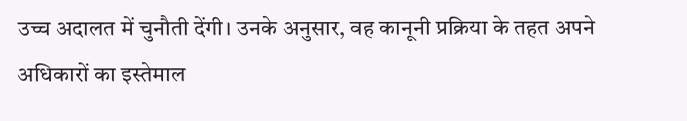उच्च अदालत में चुनौती देंगी। उनके अनुसार, वह कानूनी प्रक्रिया के तहत अपने अधिकारों का इस्तेमाल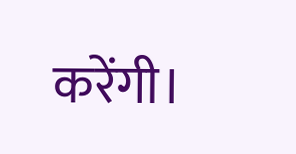करेंगी।